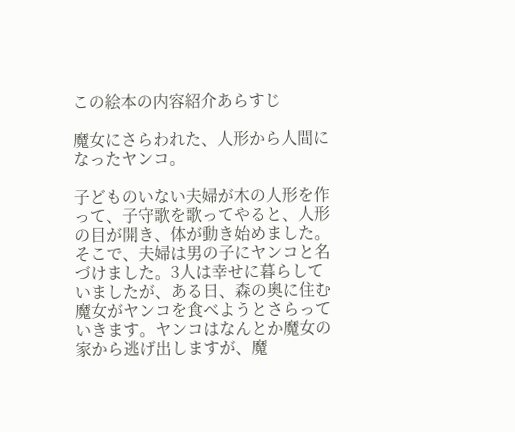この絵本の内容紹介あらすじ

魔女にさらわれた、人形から人間になったヤンコ。

子どものいない夫婦が木の人形を作って、子守歌を歌ってやると、人形の目が開き、体が動き始めました。そこで、夫婦は男の子にヤンコと名づけました。3人は幸せに暮らしていましたが、ある日、森の奥に住む魔女がヤンコを食べようとさらっていきます。ヤンコはなんとか魔女の家から逃げ出しますが、魔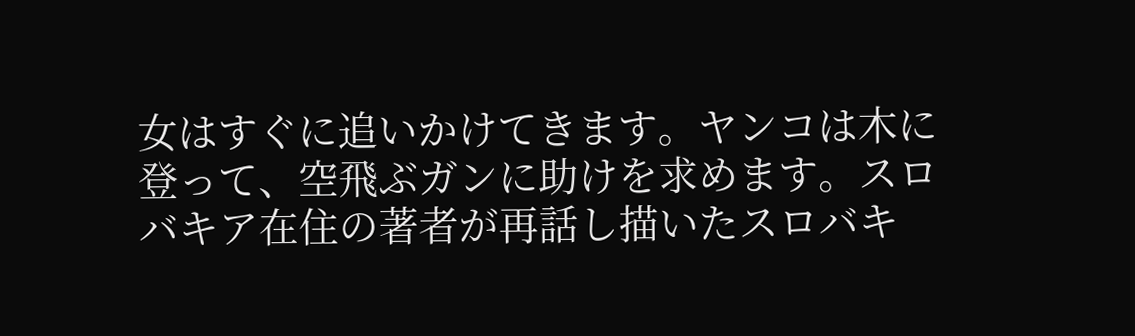女はすぐに追いかけてきます。ヤンコは木に登って、空飛ぶガンに助けを求めます。スロバキア在住の著者が再話し描いたスロバキ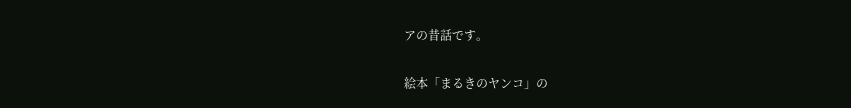アの昔話です。

絵本「まるきのヤンコ」の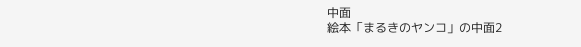中面
絵本「まるきのヤンコ」の中面2